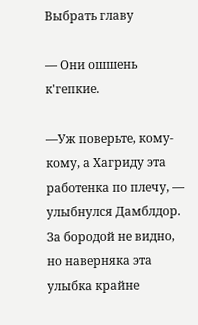Выбрать главу

— Они ошшень к'гепкие.

—Уж поверьте, кому-кому, а Хагриду эта работенка по плечу, — улыбнулся Дамблдор. За бородой не видно, но наверняка эта улыбка крайне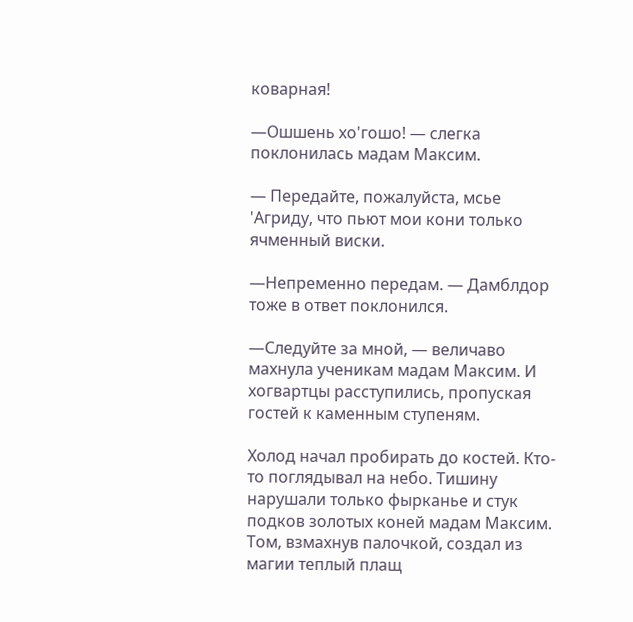коварная!

—Ошшень хо'гошо! — слегка поклонилась мадам Максим.

— Передайте, пожалуйста, мсье 'Агриду, что пьют мои кони только ячменный виски.

—Непременно передам. — Дамблдор тоже в ответ поклонился.

—Следуйте за мной, — величаво махнула ученикам мадам Максим. И хогвартцы расступились, пропуская гостей к каменным ступеням.

Холод начал пробирать до костей. Кто-то поглядывал на небо. Тишину нарушали только фырканье и стук подков золотых коней мадам Максим. Том, взмахнув палочкой, создал из магии теплый плащ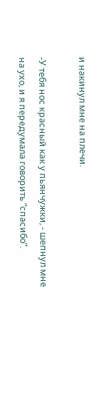и накинул мне на плечи.

-У тебя нос красный как у пьянчужки, - шепнул мне на ухо, и я передумала говорить “спасибо”.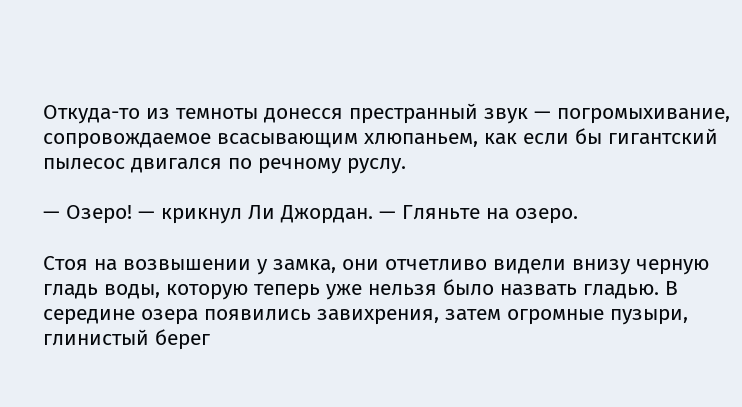Откуда-то из темноты донесся престранный звук — погромыхивание, сопровождаемое всасывающим хлюпаньем, как если бы гигантский пылесос двигался по речному руслу.

— Озеро! — крикнул Ли Джордан. — Гляньте на озеро.

Стоя на возвышении у замка, они отчетливо видели внизу черную гладь воды, которую теперь уже нельзя было назвать гладью. В середине озера появились завихрения, затем огромные пузыри, глинистый берег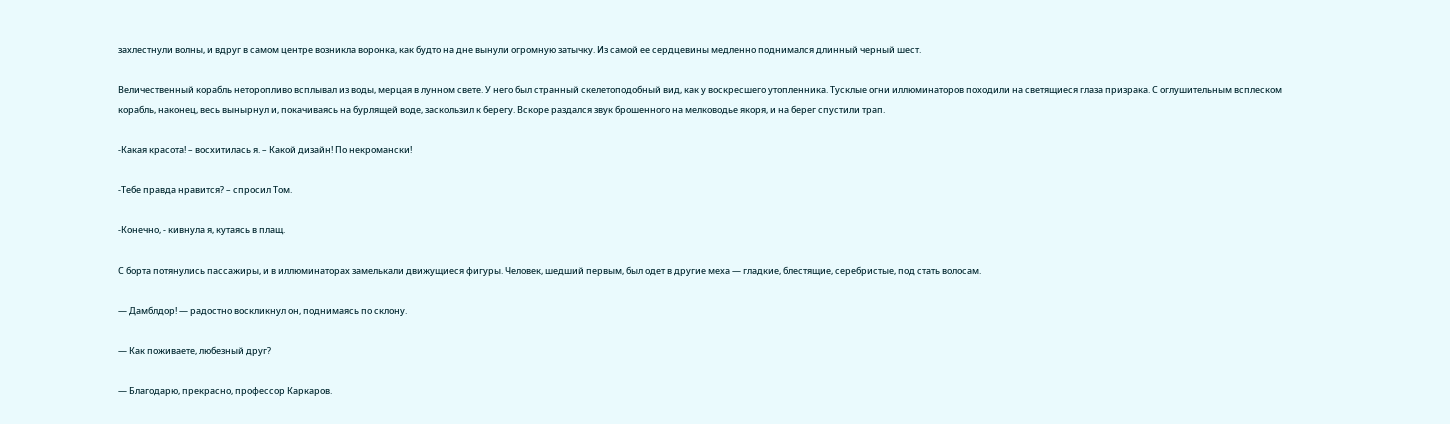захлестнули волны, и вдруг в самом центре возникла воронка, как будто на дне вынули огромную затычку. Из самой ее сердцевины медленно поднимался длинный черный шест.

Величественный корабль неторопливо всплывал из воды, мерцая в лунном свете. У него был странный скелетоподобный вид, как у воскресшего утопленника. Тусклые огни иллюминаторов походили на светящиеся глаза призрака. С оглушительным всплеском корабль, наконец, весь вынырнул и, покачиваясь на бурлящей воде, заскользил к берегу. Вскоре раздался звук брошенного на мелководье якоря, и на берег спустили трап.

-Какая красота! – восхитилась я. – Какой дизайн! По некромански!

-Тебе правда нравится? – спросил Том.

-Конечно, - кивнула я, кутаясь в плащ.

С борта потянулись пассажиры, и в иллюминаторах замелькали движущиеся фигуры. Человек, шедший первым, был одет в другие меха — гладкие, блестящие, серебристые, под стать волосам.

— Дамблдор! — радостно воскликнул он, поднимаясь по склону.

— Как поживаете, любезный друг?

— Благодарю, прекрасно, профессор Каркаров.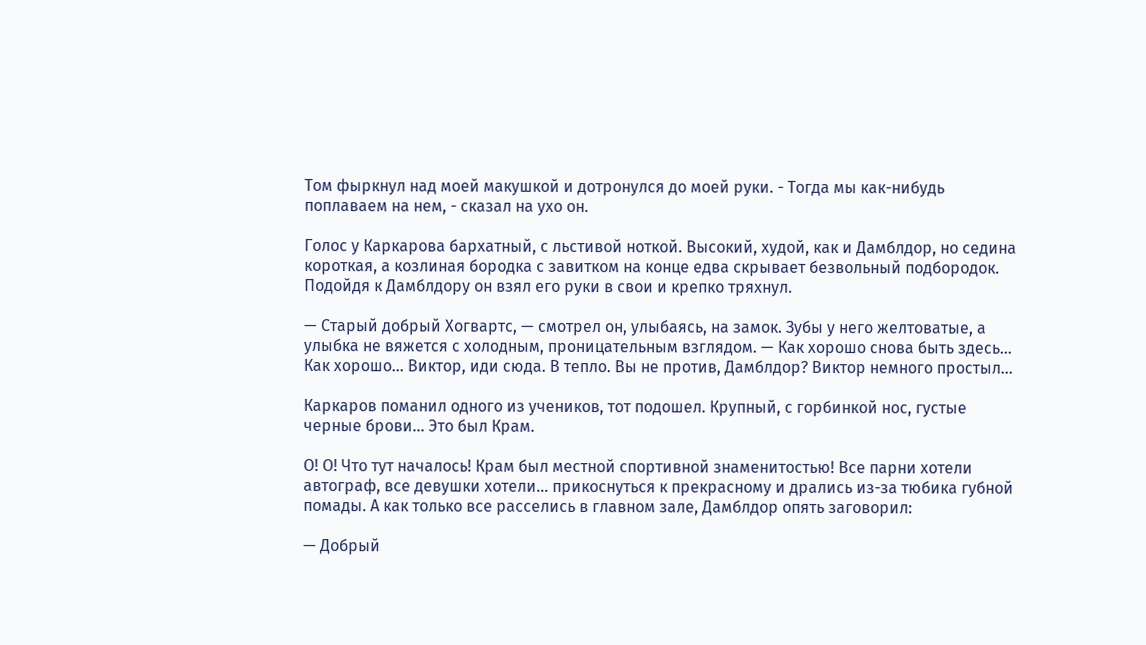Том фыркнул над моей макушкой и дотронулся до моей руки. - Тогда мы как-нибудь поплаваем на нем, - сказал на ухо он.

Голос у Каркарова бархатный, с льстивой ноткой. Высокий, худой, как и Дамблдор, но седина короткая, а козлиная бородка с завитком на конце едва скрывает безвольный подбородок. Подойдя к Дамблдору он взял его руки в свои и крепко тряхнул.

— Старый добрый Хогвартс, — смотрел он, улыбаясь, на замок. Зубы у него желтоватые, а улыбка не вяжется с холодным, проницательным взглядом. — Как хорошо снова быть здесь... Как хорошо... Виктор, иди сюда. В тепло. Вы не против, Дамблдор? Виктор немного простыл...

Каркаров поманил одного из учеников, тот подошел. Крупный, с горбинкой нос, густые черные брови... Это был Крам.

О! О! Что тут началось! Крам был местной спортивной знаменитостью! Все парни хотели автограф, все девушки хотели… прикоснуться к прекрасному и дрались из-за тюбика губной помады. А как только все расселись в главном зале, Дамблдор опять заговорил:

— Добрый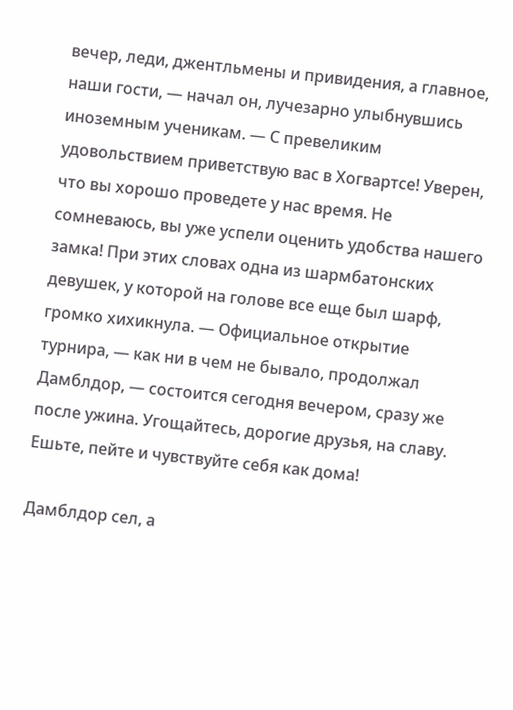вечер, леди, джентльмены и привидения, а главное, наши гости, — начал он, лучезарно улыбнувшись иноземным ученикам. — С превеликим удовольствием приветствую вас в Хогвартсе! Уверен, что вы хорошо проведете у нас время. Не сомневаюсь, вы уже успели оценить удобства нашего замка! При этих словах одна из шармбатонских девушек, у которой на голове все еще был шарф, громко хихикнула. — Официальное открытие турнира, — как ни в чем не бывало, продолжал Дамблдор, — состоится сегодня вечером, сразу же после ужина. Угощайтесь, дорогие друзья, на славу. Ешьте, пейте и чувствуйте себя как дома!

Дамблдор сел, а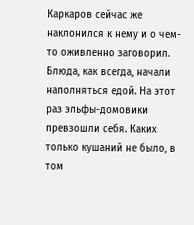Каркаров сейчас же наклонился к нему и о чем-то оживленно заговорил. Блюда, как всегда, начали наполняться едой. На этот раз эльфы-домовики превзошли себя. Каких только кушаний не было, в том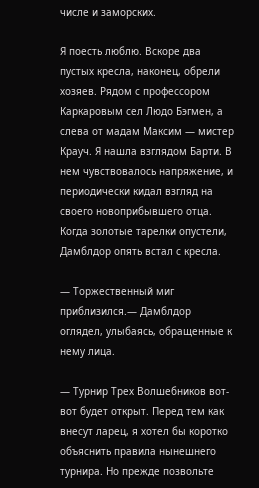числе и заморских.

Я поесть люблю. Вскоре два пустых кресла, наконец, обрели хозяев. Рядом с профессором Каркаровым сел Людо Бэгмен, а слева от мадам Максим — мистер Крауч. Я нашла взглядом Барти. В нем чувствовалось напряжение, и периодически кидал взгляд на своего новоприбывшего отца. Когда золотые тарелки опустели, Дамблдор опять встал с кресла.

— Торжественный миг приблизился.— Дамблдор оглядел, улыбаясь, обращенные к нему лица.

— Турнир Трех Волшебников вот-вот будет открыт. Перед тем как внесут ларец, я хотел бы коротко объяснить правила нынешнего турнира. Но прежде позвольте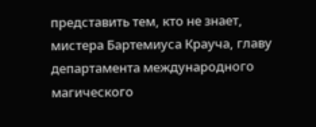представить тем, кто не знает, мистера Бартемиуса Крауча, главу департамента международного магического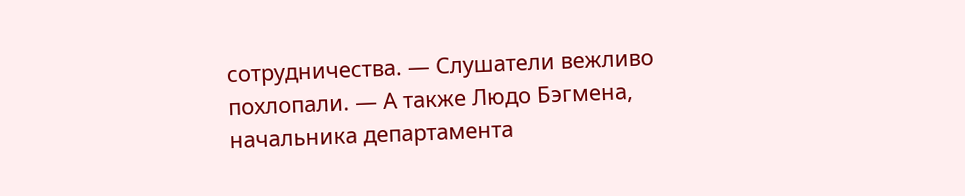сотрудничества. — Слушатели вежливо похлопали. — А также Людо Бэгмена, начальника департамента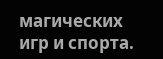магических игр и спорта.